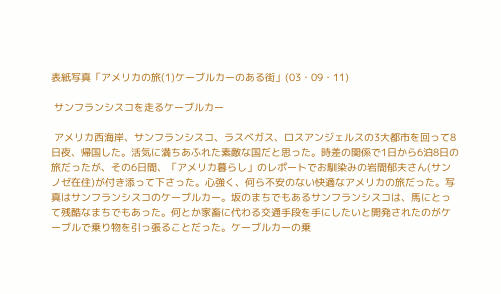表紙写真「アメリカの旅(1)ケーブルカーのある街」(03・09・11)

 サンフランシスコを走るケーブルカー

 アメリカ西海岸、サンフランシスコ、ラスベガス、ロスアンジェルスの3大都市を回って8日夜、帰国した。活気に満ちあふれた素敵な国だと思った。時差の関係で1日から6泊8日の旅だったが、その6日間、「アメリカ暮らし」のレポートでお馴染みの岩間郁夫さん(サンノゼ在住)が付き添って下さった。心強く、何ら不安のない快適なアメリカの旅だった。写真はサンフランシスコのケーブルカー。坂のまちでもあるサンフランシスコは、馬にとって残酷なまちでもあった。何とか家畜に代わる交通手段を手にしたいと開発されたのがケーブルで乗り物を引っ張ることだった。ケーブルカーの乗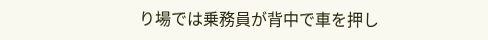り場では乗務員が背中で車を押し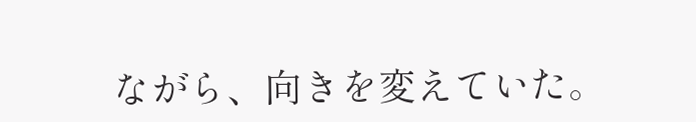ながら、向きを変えていた。